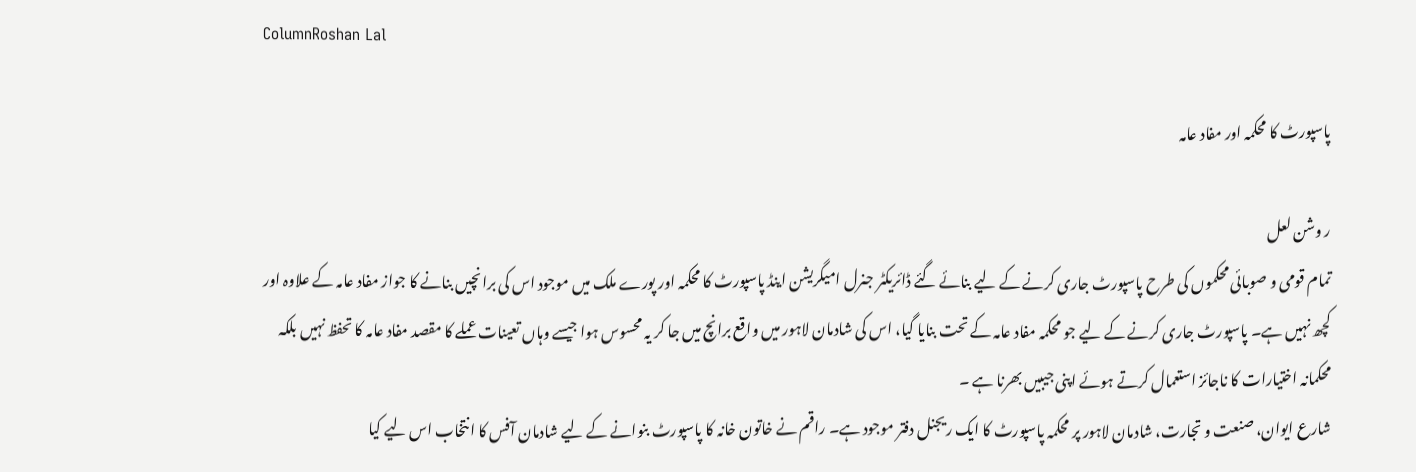ColumnRoshan Lal

پاسپورٹ کا محکمہ اور مفاد عامہ

ر وشن لعل
تمام قومی و صوبائی محکموں کی طرح پاسپورٹ جاری کرنے کے لیے بنائے گئے ڈائریکٹر جنرل امیگریشن اینڈ پاسپورٹ کا محکمہ اور پورے ملک میں موجود اس کی برانچیں بنانے کا جواز مفاد عامہ کے علاوہ اور کچھ نہیں ہے۔ پاسپورٹ جاری کرنے کے لیے جو محکمہ مفاد عامہ کے تحت بنایا گیا، اس کی شادمان لاہور میں واقع برانچ میں جا کر یہ محسوس ہوا جیسے وہاں تعینات عملے کا مقصد مفاد عامہ کا تحفظ نہیں بلکہ محکمانہ اختیارات کا ناجائز استعمال کرتے ہوئے اپنی جیبیں بھرنا ہے ۔
شارع ایوان، صنعت و تجارت، شادمان لاہور پر محکمہ پاسپورٹ کا ایک ریجنل دفتر موجود ہے۔ راقم نے خاتون خانہ کا پاسپورٹ بنوانے کے لیے شادمان آفس کا انتخاب اس لیے کیا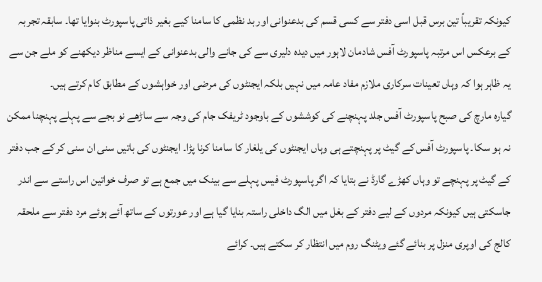کیونکہ تقریباً تین برس قبل اسی دفتر سے کسی قسم کی بدعنوانی اور بد نظمی کا سامنا کیے بغیر ذاتی پاسپورٹ بنوایا تھا۔ سابقہ تجربہ کے برعکس اس مرتبہ پاسپورٹ آفس شادمان لاہور میں دیدہ دلیری سے کی جانے والی بدعنوانی کے ایسے مناظر دیکھنے کو ملے جن سے یہ ظاہر ہوا کہ وہاں تعینات سرکاری ملازم مفاد عامہ میں نہیں بلکہ ایجنٹوں کی مرضی اور خواہشوں کے مطابق کام کرتے ہیں۔
گیارہ مارچ کی صبح پاسپورٹ آفس جلد پہنچنے کی کوششوں کے باوجود ٹریفک جام کی وجہ سے ساڑھے نو بجے سے پہلے پہنچنا ممکن نہ ہو سکا۔ پاسپورٹ آفس کے گیٹ پر پہنچتے ہی وہاں ایجنٹوں کی یلغار کا سامنا کرنا پڑا۔ ایجنٹوں کی باتیں سنی ان سنی کر کے جب دفتر کے گیٹ پر پہنچے تو وہاں کھڑے گارڈ نے بتایا کہ اگر پاسپورٹ فیس پہلے سے بینک میں جمع ہے تو صرف خواتین اس راستے سے اندر جاسکتی ہیں کیونکہ مردوں کے لیے دفتر کے بغل میں الگ داخلی راستہ بنایا گیا ہے اور عورتوں کے ساتھ آئے ہوئے مرد دفتر سے ملحقہ کالج کی اوپری منزل پر بنائے گئے ویٹنگ روم میں انتظار کر سکتے ہیں۔ کرائے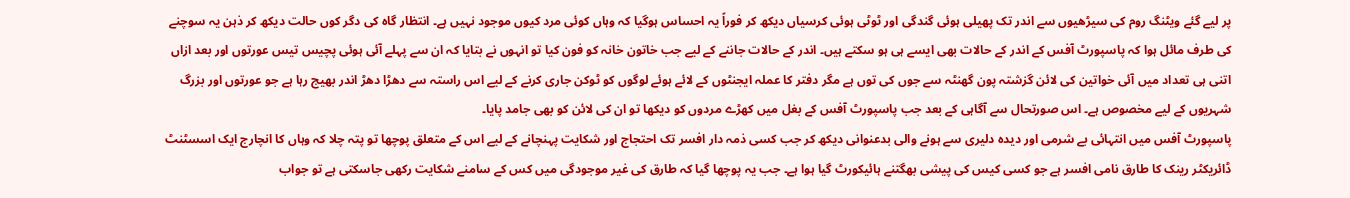پر لیے گئے ویٹنگ روم کی سیڑھیوں سے اندر تک پھیلی ہوئی گندگی اور ٹوٹی ہوئی کرسیاں دیکھ کر فوراً یہ احساس ہوگیا کہ وہاں کوئی مرد کیوں موجود نہیں ہے۔ انتظار گاہ کی دگر کوں حالت دیکھ کر ذہن یہ سوچنے کی طرف مائل ہوا کہ پاسپورٹ آفس کے اندر کے حالات بھی ایسے ہی ہو سکتے ہیں۔ اندر کے حالات جاننے کے لیے جب خاتون خانہ کو فون کیا تو انہوں نے بتایا کہ ان سے پہلے آئی ہوئی پچیس تیس عورتوں اور بعد ازاں اتنی ہی تعداد میں آئی خواتین کی لائن گزشتہ پون گھنٹہ سے جوں کی توں ہے مگر دفتر کا عملہ ایجنٹوں کے لائے ہوئے لوگوں کو ٹوکن جاری کرنے کے لیے اس راستہ سے دھڑا دھڑ اندر بھیج رہا ہے جو عورتوں اور بزرگ شہریوں کے لیے مخصوص ہے۔ اس صورتحال سے آگاہی کے بعد جب پاسپورٹ آفس کے بغل میں کھڑے مردوں کو دیکھا تو ان کی لائن کو بھی جامد پایا۔
پاسپورٹ آفس میں انتہائی بے شرمی اور دیدہ دلیری سے ہونے والی بدعنوانی دیکھ کر جب کسی ذمہ دار افسر تک احتجاج اور شکایت پہنچانے کے لیے اس کے متعلق پوچھا تو پتہ چلا کہ وہاں کا انچارج ایک اسسٹنٹ ڈائریکٹر رینک کا طارق نامی افسر ہے جو کسی کیس کی پیشی بھگتنے ہائیکورٹ گیا ہوا ہے۔ جب یہ پوچھا گیا کہ طارق کی غیر موجودگی میں کس کے سامنے شکایت رکھی جاسکتی ہے تو جواب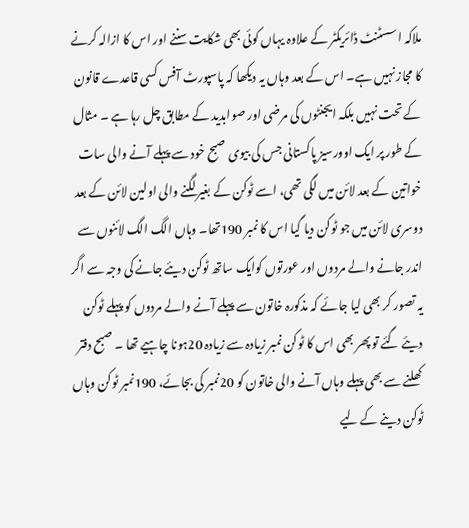ملاکہ اسسٹنٹ ڈائریکٹر کے علاوہ یہاں کوئی بھی شکایت سننے اور اس کا ازالہ کرنے کا مجاز نہیں ہے۔ اس کے بعد وہاں یہ دیکھا کہ پاسپورٹ آفس کسی قاعدے قانون کے تحت نہیں بلکہ ایجنٹوں کی مرضی اور صوابدید کے مطابق چل رہا ہے ۔ مثال کے طور پر ایک اوورسیز پاکستانی جس کی بیوی صبح خود سے پہلے آنے والی سات خواتین کے بعد لائن میں لگی تھی، اسے ٹوکن کے بغیر لگنے والی اولین لائن کے بعد دوسری لائن میں جو ٹوکن دیا گیا اس کا نمبر 190تھا۔ وہاں الگ الگ لائنوں سے اندر جانے والے مردوں اور عورتوں کوایک ساتھ ٹوکن دیئے جانے کی وجہ سے اگر یہ تصور کر بھی لیا جائے کہ مذکورہ خاتون سے پہلے آنے والے مردوں کو پہلے ٹوکن دیئے گئے تو پھر بھی اس کا ٹوکن نمبر زیادہ سے زیادہ 20ہونا چاہیے تھا ۔ صبح دفتر کھلنے سے بھی پہلے وہاں آنے والی خاتون کو 20نمبر کی بجائے، 190نمبر ٹوکن وہاں ٹوکن دینے کے لیے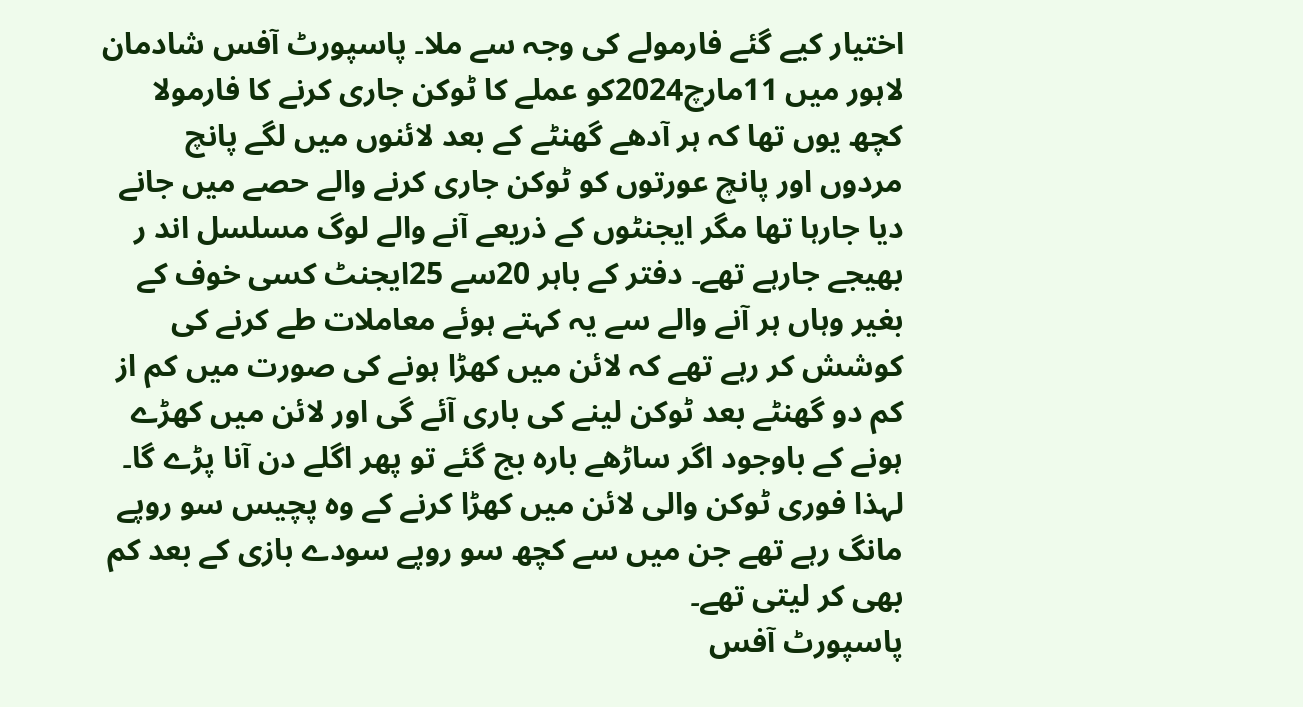اختیار کیے گئے فارمولے کی وجہ سے ملا۔ پاسپورٹ آفس شادمان لاہور میں 11مارچ2024کو عملے کا ٹوکن جاری کرنے کا فارمولا کچھ یوں تھا کہ ہر آدھے گھنٹے کے بعد لائنوں میں لگے پانچ مردوں اور پانچ عورتوں کو ٹوکن جاری کرنے والے حصے میں جانے دیا جارہا تھا مگر ایجنٹوں کے ذریعے آنے والے لوگ مسلسل اند ر بھیجے جارہے تھے۔ دفتر کے باہر 20سے 25ایجنٹ کسی خوف کے بغیر وہاں ہر آنے والے سے یہ کہتے ہوئے معاملات طے کرنے کی کوشش کر رہے تھے کہ لائن میں کھڑا ہونے کی صورت میں کم از کم دو گھنٹے بعد ٹوکن لینے کی باری آئے گی اور لائن میں کھڑے ہونے کے باوجود اگر ساڑھے بارہ بج گئے تو پھر اگلے دن آنا پڑے گا۔ لہذا فوری ٹوکن والی لائن میں کھڑا کرنے کے وہ پچیس سو روپے مانگ رہے تھے جن میں سے کچھ سو روپے سودے بازی کے بعد کم بھی کر لیتی تھے۔
پاسپورٹ آفس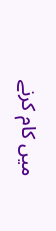میں کام کرنے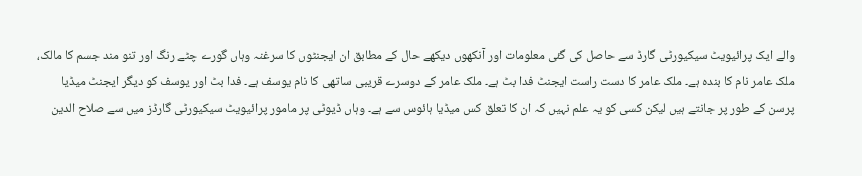والے ایک پرائیویٹ سیکیورٹی گارڈ سے حاصل کی گئی معلومات اور آنکھوں دیکھے حال کے مطابق ان ایجنٹوں کا سرغنہ وہاں گورے چٹے رنگ اور تنو مند جسم کا مالک، ملک عامر نام کا بندہ ہے۔ ملک عامر کا دست راست ایجنٹ فدا بٹ ہے۔ ملک عامر کے دوسرے قریبی ساتھی کا نام یوسف ہے۔ فدا بٹ اور یوسف کو دیگر ایجنٹ میڈیا پرسن کے طور پر جانتے ہیں لیکن کسی کو یہ علم نہیں کہ ان کا تعلق کس میڈیا ہائوس سے ہے۔ وہاں ڈیوٹی پر مامور پرائیویٹ سیکیورٹی گارڈز میں سے صلاح الدین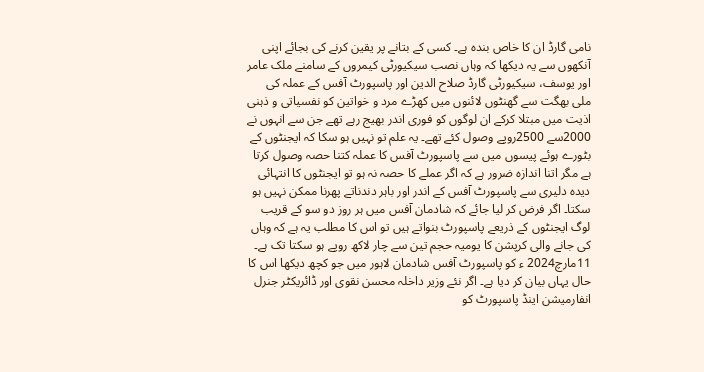نامی گارڈ ان کا خاص بندہ ہے۔ کسی کے بتانے پر یقین کرنے کی بجائے اپنی آنکھوں سے یہ دیکھا کہ وہاں نصب سیکیورٹی کیمروں کے سامنے ملک عامر اور یوسف، سیکیورٹی گارڈ صلاح الدین اور پاسپورٹ آفس کے عملہ کی ملی بھگت سے گھنٹوں لائنوں میں کھڑے مرد و خواتین کو نفسیاتی و ذہنی اذیت میں مبتلا کرکے ان لوگوں کو فوری اندر بھیج رہے تھے جن سے انہوں نے 2000سے 2500روپے وصول کئے تھے۔ یہ علم تو نہیں ہو سکا کہ ایجنٹوں کے بٹورے ہوئے پیسوں میں سے پاسپورٹ آفس کا عملہ کتنا حصہ وصول کرتا ہے مگر اتنا اندازہ ضرور ہے کہ اگر عملے کا حصہ نہ ہو تو ایجنٹوں کا انتہائی دیدہ دلیری سے پاسپورٹ آفس کے اندر اور باہر دندناتے پھرنا ممکن نہیں ہو سکتا۔ اگر فرض کر لیا جائے کہ شادمان آفس میں ہر روز دو سو کے قریب لوگ ایجنٹوں کے ذریعے پاسپورٹ بنواتے ہیں تو اس کا مطلب یہ ہے کہ وہاں کی جانے والی کرپشن کا یومیہ حجم تین سے چار لاکھ روپے ہو سکتا تک ہے۔
11مارچ2024 ء کو پاسپورٹ آفس شادمان لاہور میں جو کچھ دیکھا اس کا حال یہاں بیان کر دیا ہے۔ اگر نئے وزیر داخلہ محسن نقوی اور ڈائریکٹر جنرل انفارمیشن اینڈ پاسپورٹ کو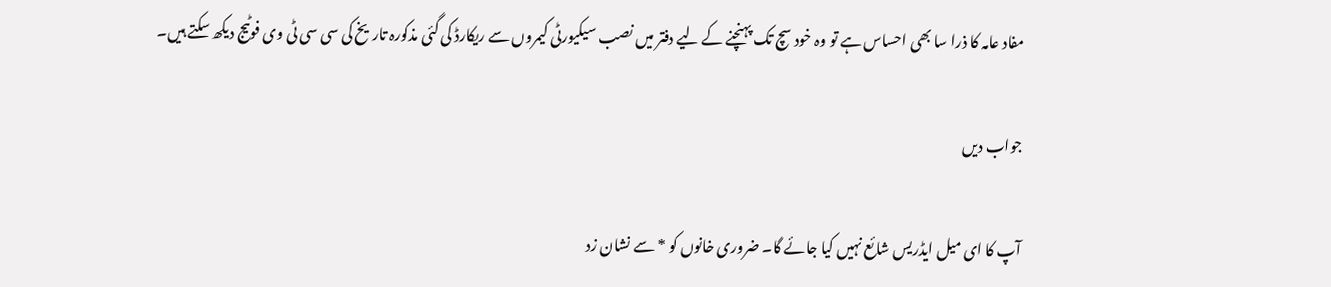مفاد عامہ کا ذرا سا بھی احساس ہے تو وہ خود سچ تک پہنچنے کے لیے دفتر میں نصب سیکیورٹی کیمروں سے ریکارڈ کی گئی مذکورہ تاریخ کی سی سی ٹی وی فوٹیج دیکھ سکتے ہیں۔

جواب دیں

آپ کا ای میل ایڈریس شائع نہیں کیا جائے گا۔ ضروری خانوں کو * سے نشان زد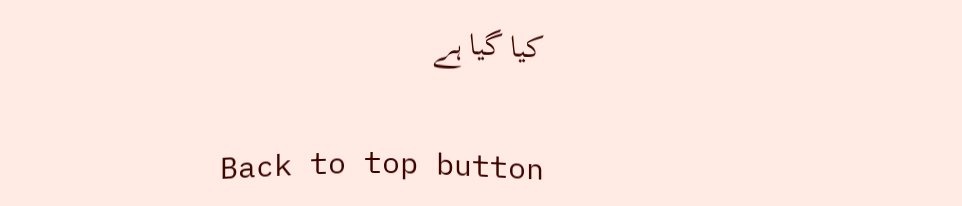کیا گیا ہے

Back to top button